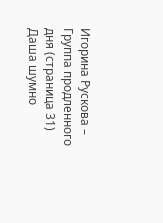Игорина Рускова – Группа продленного дня (страница 31)
Даша шумно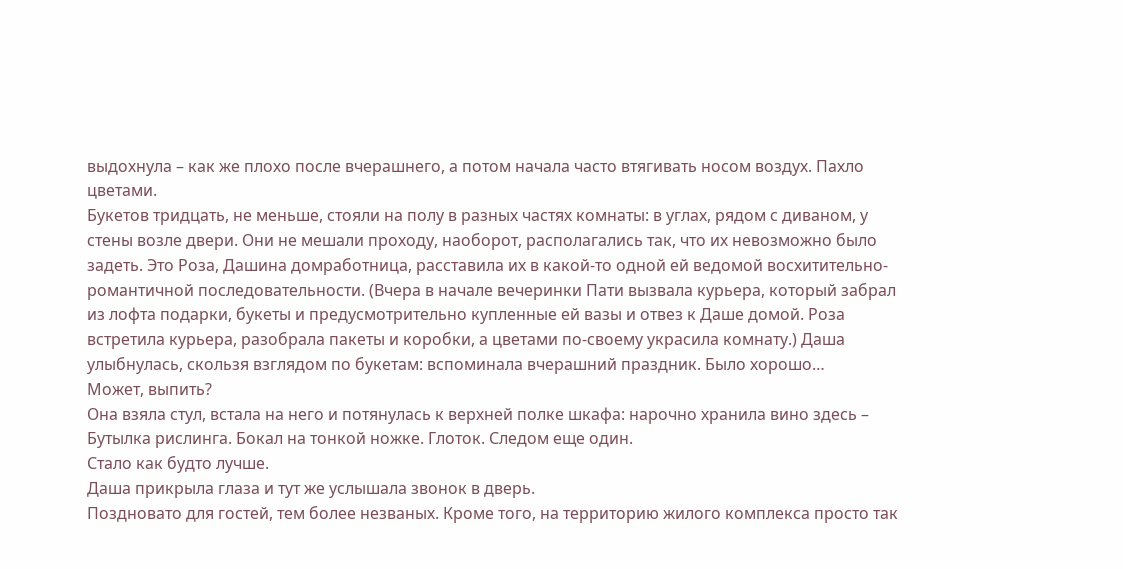выдохнула – как же плохо после вчерашнего, а потом начала часто втягивать носом воздух. Пахло цветами.
Букетов тридцать, не меньше, стояли на полу в разных частях комнаты: в углах, рядом с диваном, у стены возле двери. Они не мешали проходу, наоборот, располагались так, что их невозможно было задеть. Это Роза, Дашина домработница, расставила их в какой-то одной ей ведомой восхитительно-романтичной последовательности. (Вчера в начале вечеринки Пати вызвала курьера, который забрал из лофта подарки, букеты и предусмотрительно купленные ей вазы и отвез к Даше домой. Роза встретила курьера, разобрала пакеты и коробки, а цветами по-своему украсила комнату.) Даша улыбнулась, скользя взглядом по букетам: вспоминала вчерашний праздник. Было хорошо…
Может, выпить?
Она взяла стул, встала на него и потянулась к верхней полке шкафа: нарочно хранила вино здесь –
Бутылка рислинга. Бокал на тонкой ножке. Глоток. Следом еще один.
Стало как будто лучше.
Даша прикрыла глаза и тут же услышала звонок в дверь.
Поздновато для гостей, тем более незваных. Кроме того, на территорию жилого комплекса просто так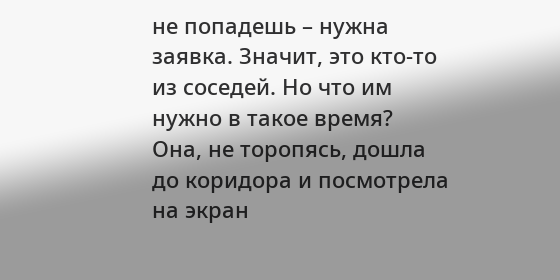не попадешь – нужна заявка. Значит, это кто-то из соседей. Но что им нужно в такое время?
Она, не торопясь, дошла до коридора и посмотрела на экран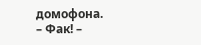домофона.
– Фак! –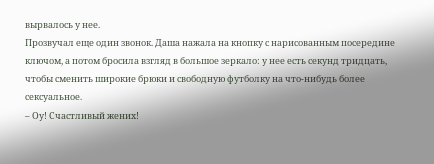вырвалось у нее.
Прозвучал еще один звонок. Даша нажала на кнопку с нарисованным посередине ключом, а потом бросила взгляд в большое зеркало: у нее есть секунд тридцать, чтобы сменить широкие брюки и свободную футболку на что-нибудь более сексуальное.
– Оу! Счастливый жених!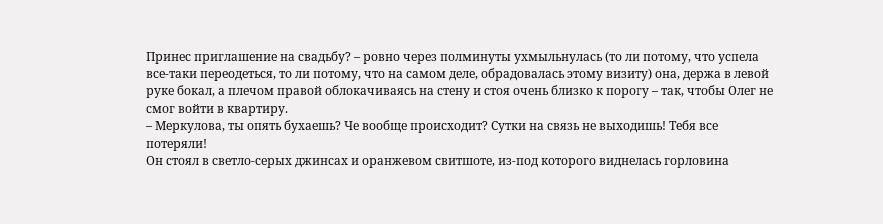Принес приглашение на свадьбу? – ровно через полминуты ухмыльнулась (то ли потому, что успела все-таки переодеться, то ли потому, что на самом деле, обрадовалась этому визиту) она, держа в левой руке бокал, а плечом правой облокачиваясь на стену и стоя очень близко к порогу – так, чтобы Олег не смог войти в квартиру.
– Меркулова, ты опять бухаешь? Че вообще происходит? Сутки на связь не выходишь! Тебя все потеряли!
Он стоял в светло-серых джинсах и оранжевом свитшоте, из-под которого виднелась горловина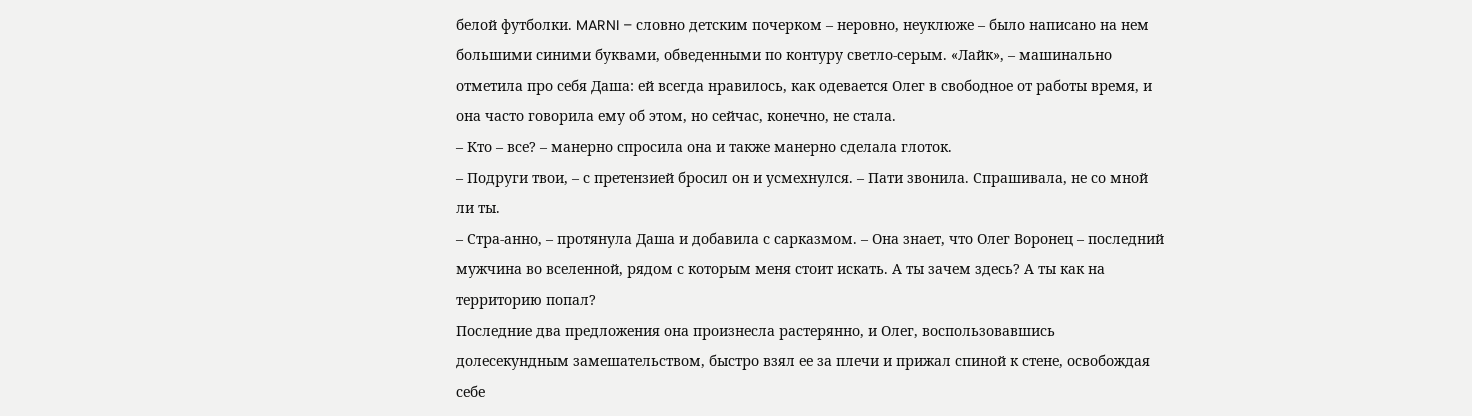белой футболки. MARNI – словно детским почерком – неровно, неуклюже – было написано на нем большими синими буквами, обведенными по контуру светло-серым. «Лайк», – машинально отметила про себя Даша: ей всегда нравилось, как одевается Олег в свободное от работы время, и она часто говорила ему об этом, но сейчас, конечно, не стала.
– Кто – все? – манерно спросила она и также манерно сделала глоток.
– Подруги твои, – с претензией бросил он и усмехнулся. – Пати звонила. Спрашивала, не со мной ли ты.
– Стра-анно, – протянула Даша и добавила с сарказмом. – Она знает, что Олег Воронец – последний мужчина во вселенной, рядом с которым меня стоит искать. А ты зачем здесь? А ты как на территорию попал?
Последние два предложения она произнесла растерянно, и Олег, воспользовавшись долесекундным замешательством, быстро взял ее за плечи и прижал спиной к стене, освобождая себе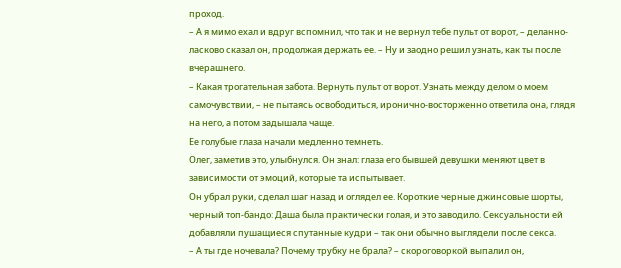проход.
– А я мимо ехал и вдруг вспомнил, что так и не вернул тебе пульт от ворот, – деланно-ласково сказал он, продолжая держать ее. – Ну и заодно решил узнать, как ты после вчерашнего.
– Какая трогательная забота. Вернуть пульт от ворот. Узнать между делом о моем самочувствии, – не пытаясь освободиться, иронично-восторженно ответила она, глядя на него, а потом задышала чаще.
Ее голубые глаза начали медленно темнеть.
Олег, заметив это, улыбнулся. Он знал: глаза его бывшей девушки меняют цвет в зависимости от эмоций, которые та испытывает.
Он убрал руки, сделал шаг назад и оглядел ее. Короткие черные джинсовые шорты, черный топ-бандо: Даша была практически голая, и это заводило. Сексуальности ей добавляли пушащиеся спутанные кудри – так они обычно выглядели после секса.
– А ты где ночевала? Почему трубку не брала? – скороговоркой выпалил он,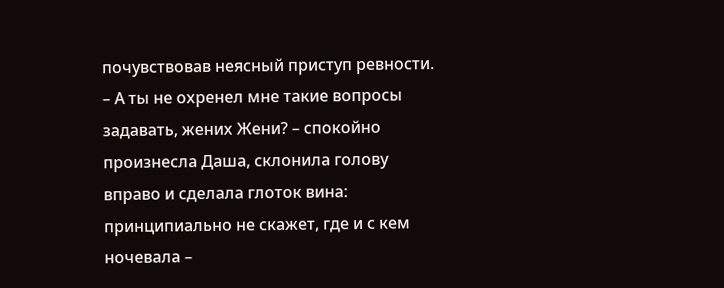почувствовав неясный приступ ревности.
– А ты не охренел мне такие вопросы задавать, жених Жени? – спокойно произнесла Даша, склонила голову вправо и сделала глоток вина: принципиально не скажет, где и с кем ночевала –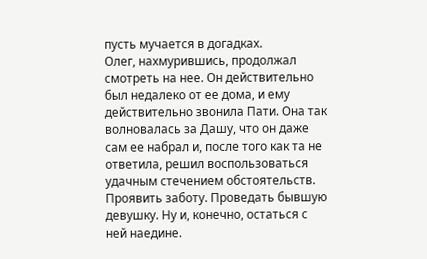пусть мучается в догадках.
Олег, нахмурившись, продолжал смотреть на нее. Он действительно был недалеко от ее дома, и ему действительно звонила Пати. Она так волновалась за Дашу, что он даже сам ее набрал и, после того как та не ответила, решил воспользоваться удачным стечением обстоятельств. Проявить заботу. Проведать бывшую девушку. Ну и, конечно, остаться с ней наедине.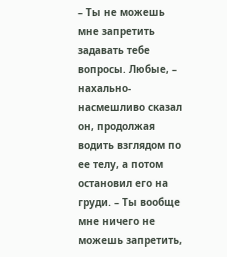– Ты не можешь мне запретить задавать тебе вопросы. Любые, – нахально-насмешливо сказал он, продолжая водить взглядом по ее телу, а потом остановил его на груди. – Ты вообще мне ничего не можешь запретить,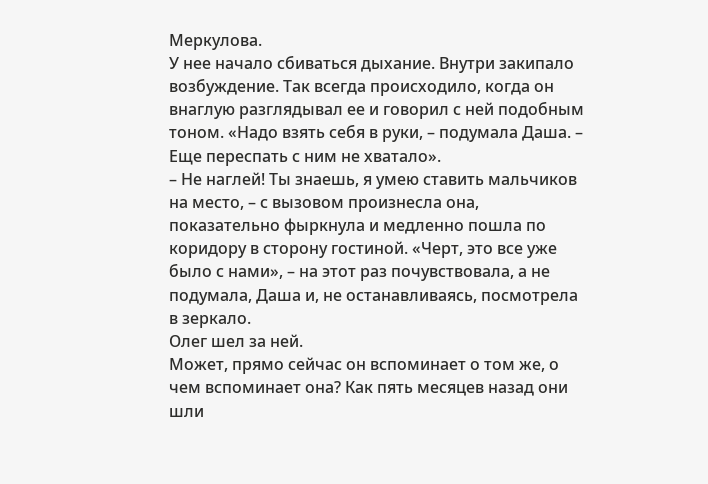Меркулова.
У нее начало сбиваться дыхание. Внутри закипало возбуждение. Так всегда происходило, когда он внаглую разглядывал ее и говорил с ней подобным тоном. «Надо взять себя в руки, – подумала Даша. – Еще переспать с ним не хватало».
– Не наглей! Ты знаешь, я умею ставить мальчиков на место, – с вызовом произнесла она, показательно фыркнула и медленно пошла по коридору в сторону гостиной. «Черт, это все уже было с нами», – на этот раз почувствовала, а не подумала, Даша и, не останавливаясь, посмотрела в зеркало.
Олег шел за ней.
Может, прямо сейчас он вспоминает о том же, о чем вспоминает она? Как пять месяцев назад они шли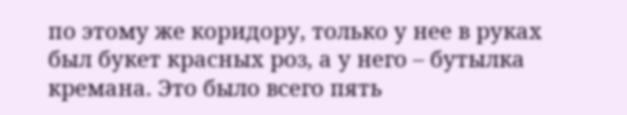по этому же коридору, только у нее в руках был букет красных роз, а у него – бутылка кремана. Это было всего пять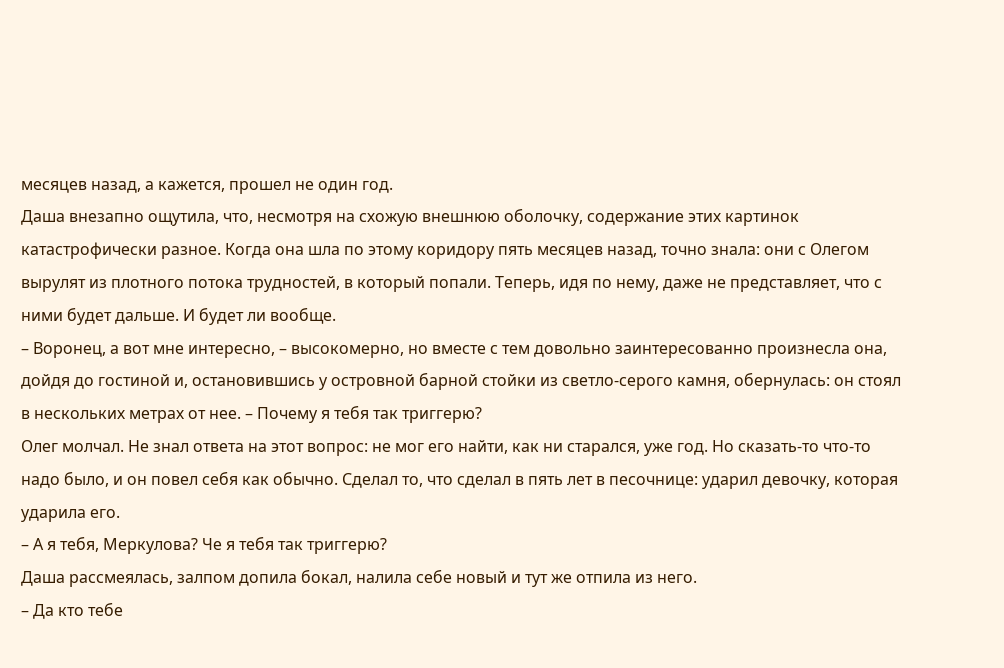месяцев назад, а кажется, прошел не один год.
Даша внезапно ощутила, что, несмотря на схожую внешнюю оболочку, содержание этих картинок катастрофически разное. Когда она шла по этому коридору пять месяцев назад, точно знала: они с Олегом вырулят из плотного потока трудностей, в который попали. Теперь, идя по нему, даже не представляет, что с ними будет дальше. И будет ли вообще.
– Воронец, а вот мне интересно, – высокомерно, но вместе с тем довольно заинтересованно произнесла она, дойдя до гостиной и, остановившись у островной барной стойки из светло-серого камня, обернулась: он стоял в нескольких метрах от нее. – Почему я тебя так триггерю?
Олег молчал. Не знал ответа на этот вопрос: не мог его найти, как ни старался, уже год. Но сказать-то что-то надо было, и он повел себя как обычно. Сделал то, что сделал в пять лет в песочнице: ударил девочку, которая ударила его.
– А я тебя, Меркулова? Че я тебя так триггерю?
Даша рассмеялась, залпом допила бокал, налила себе новый и тут же отпила из него.
– Да кто тебе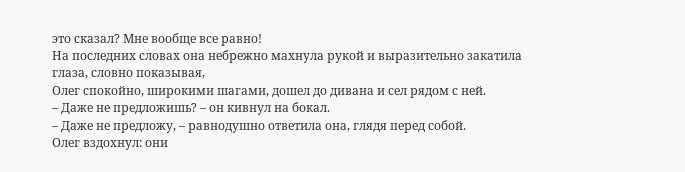это сказал? Мне вообще все равно!
На последних словах она небрежно махнула рукой и выразительно закатила глаза, словно показывая,
Олег спокойно, широкими шагами, дошел до дивана и сел рядом с ней.
– Даже не предложишь? – он кивнул на бокал.
– Даже не предложу, – равнодушно ответила она, глядя перед собой.
Олег вздохнул: они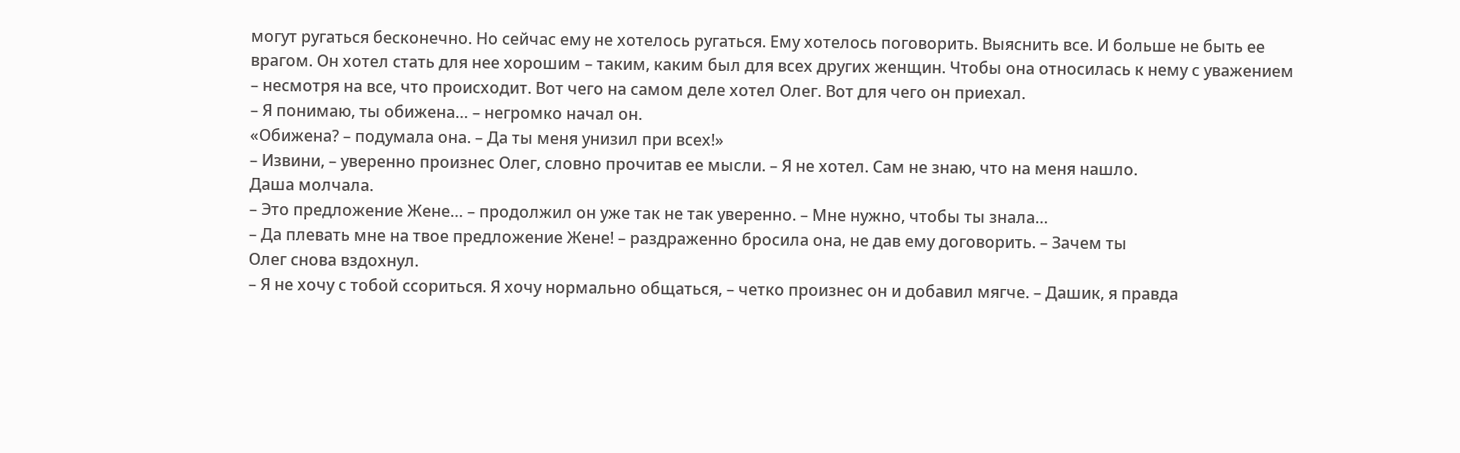могут ругаться бесконечно. Но сейчас ему не хотелось ругаться. Ему хотелось поговорить. Выяснить все. И больше не быть ее врагом. Он хотел стать для нее хорошим – таким, каким был для всех других женщин. Чтобы она относилась к нему с уважением – несмотря на все, что происходит. Вот чего на самом деле хотел Олег. Вот для чего он приехал.
– Я понимаю, ты обижена… – негромко начал он.
«Обижена? – подумала она. – Да ты меня унизил при всех!»
– Извини, – уверенно произнес Олег, словно прочитав ее мысли. – Я не хотел. Сам не знаю, что на меня нашло.
Даша молчала.
– Это предложение Жене… – продолжил он уже так не так уверенно. – Мне нужно, чтобы ты знала…
– Да плевать мне на твое предложение Жене! – раздраженно бросила она, не дав ему договорить. – Зачем ты
Олег снова вздохнул.
– Я не хочу с тобой ссориться. Я хочу нормально общаться, – четко произнес он и добавил мягче. – Дашик, я правда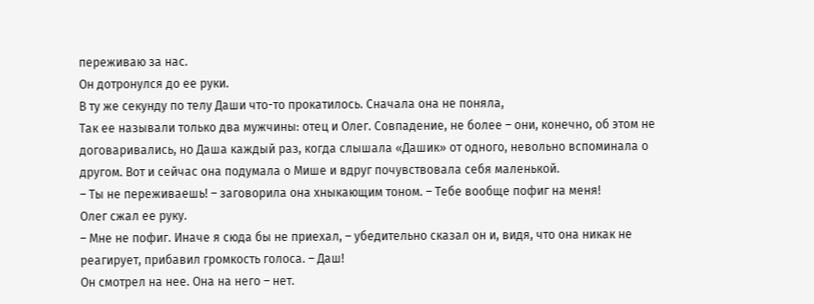переживаю за нас.
Он дотронулся до ее руки.
В ту же секунду по телу Даши что-то прокатилось. Сначала она не поняла,
Так ее называли только два мужчины: отец и Олег. Совпадение, не более – они, конечно, об этом не договаривались, но Даша каждый раз, когда слышала «Дашик» от одного, невольно вспоминала о другом. Вот и сейчас она подумала о Мише и вдруг почувствовала себя маленькой.
– Ты не переживаешь! – заговорила она хныкающим тоном. – Тебе вообще пофиг на меня!
Олег сжал ее руку.
– Мне не пофиг. Иначе я сюда бы не приехал, – убедительно сказал он и, видя, что она никак не реагирует, прибавил громкость голоса. – Даш!
Он смотрел на нее. Она на него – нет.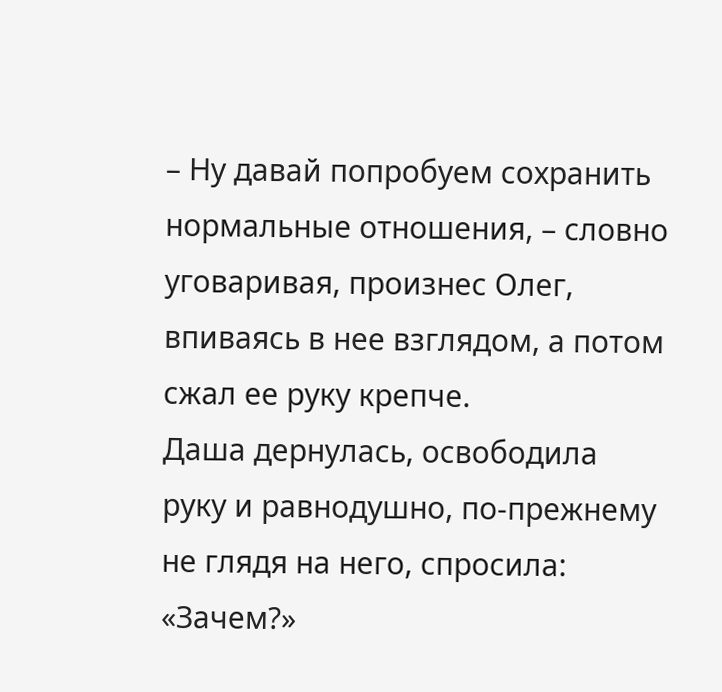– Ну давай попробуем сохранить нормальные отношения, – словно уговаривая, произнес Олег, впиваясь в нее взглядом, а потом сжал ее руку крепче.
Даша дернулась, освободила руку и равнодушно, по-прежнему не глядя на него, спросила: «Зачем?»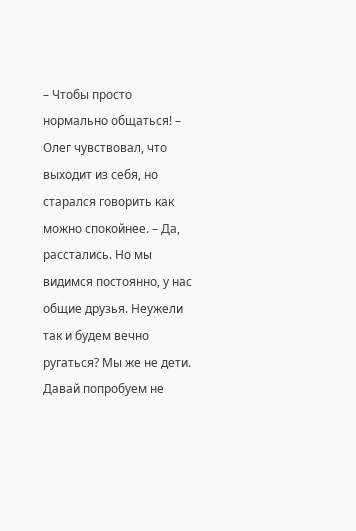– Чтобы просто нормально общаться! – Олег чувствовал, что выходит из себя, но старался говорить как можно спокойнее. – Да, расстались. Но мы видимся постоянно, у нас общие друзья. Неужели так и будем вечно ругаться? Мы же не дети. Давай попробуем не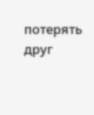потерять друг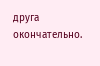друга окончательно.